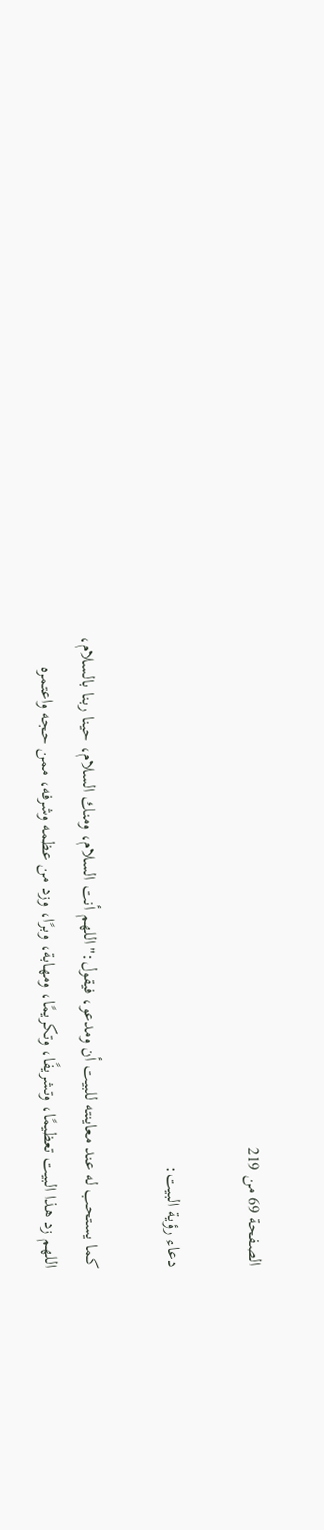الصفحة 69 من 219

دعاء رؤية البيت:

كما يستحب له عند معاينته للبيت أن ومدعو، فيقول:"اللهم أنت السلام، ومنك السلام، حينا ربنا بالسلام، اللهم زد هذا البيت تعظيمًا، وتشريفًا، وتكريمًا، ومهابة، وبرًا، وزد من عظمه وشرفه، ممن حجه واعتمره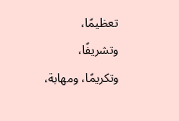تعظيمًا، وتشريفًا، وتكريمًا، ومهابة،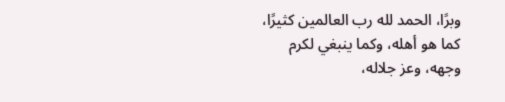وبرًا، الحمد لله رب العالمين كثيرًا، كما هو أهله، وكما ينبغي لكرم وجهه، وعز جلاله،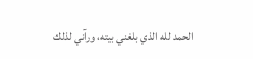الحمد لله الذي بلغني بيته، ورآني لذلك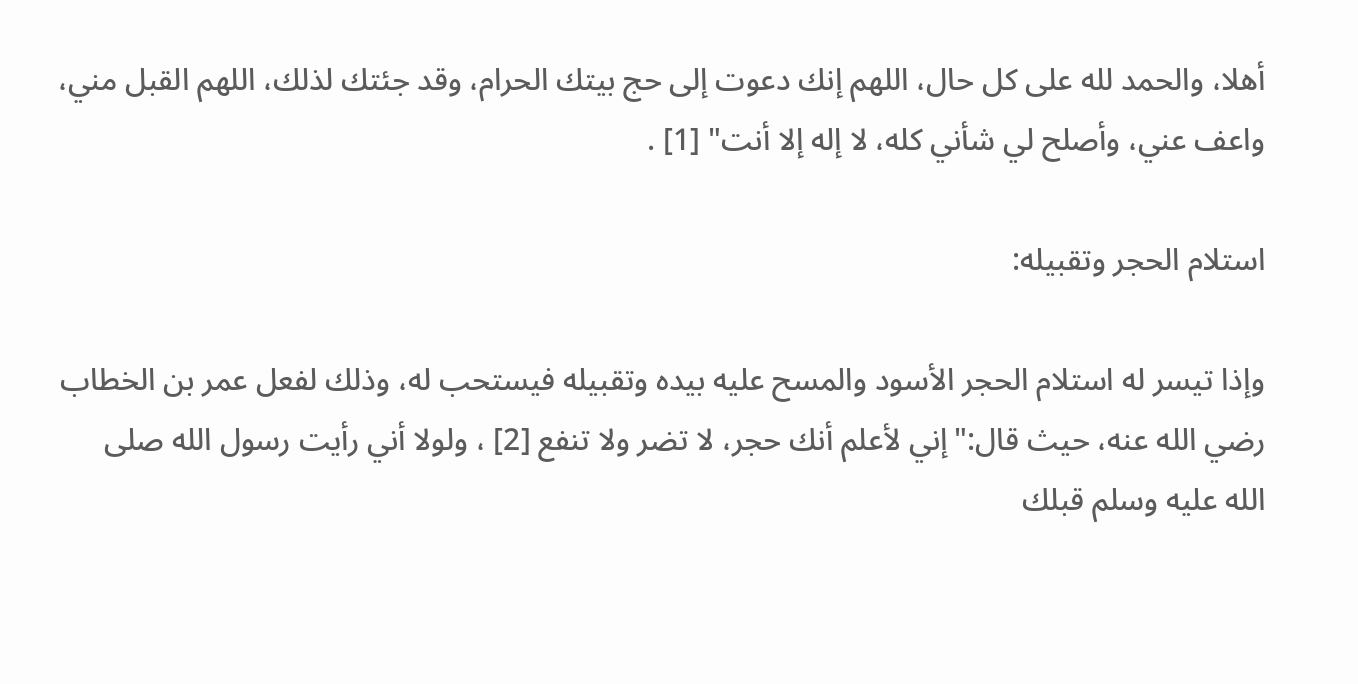أهلا، والحمد لله على كل حال، اللهم إنك دعوت إلى حج بيتك الحرام، وقد جئتك لذلك، اللهم القبل مني، واعف عني، وأصلح لي شأني كله، لا إله إلا أنت" [1] .

استلام الحجر وتقبيله:

وإذا تيسر له استلام الحجر الأسود والمسح عليه بيده وتقبيله فيستحب له، وذلك لفعل عمر بن الخطاب رضي الله عنه، حيث قال:"إني لأعلم أنك حجر، لا تضر ولا تنفع [2] ، ولولا أني رأيت رسول الله صلى الله عليه وسلم قبلك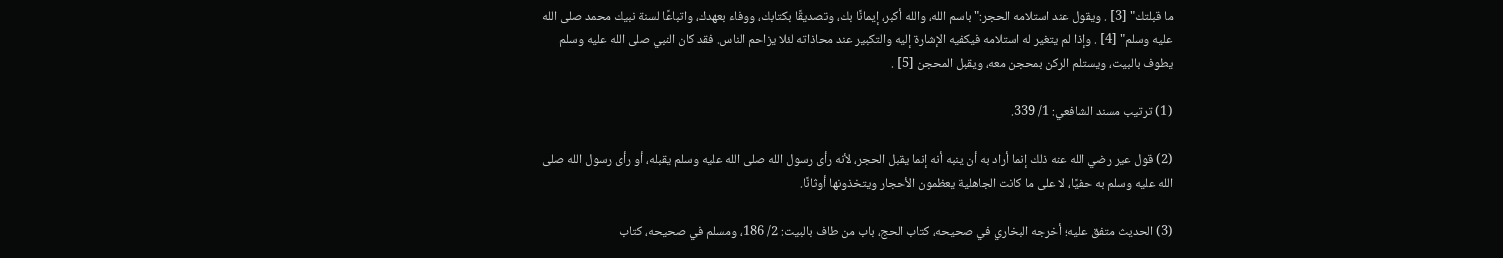ما قبلتك" [3] . ويقول عند استلامه الحجر:"باسم الله، والله أكبر، إيمانًا بك، وتصديقًا بكتابك، ووفاء بعهدك، واتباعًا لسنة نبيك محمد صلى الله عليه وسلم" [4] . وإذا لم يتغير له استلامه فيكفيه الإشارة إليه والتكبير عند محاذاته لئلا يزاحم الناس. فقد كان النبي صلى الله عليه وسلم يطوف بالبيت، ويستلم الركن بمحجن معه، ويقبل المحجن [5] .

(1) ترتيب مسند الشافعي: 1/ 339.

(2) قول عير رضي الله عنه ذلك إنما أراد به أن ينبه أنه إنما يقبل الحجر، لأنه رأى رسول الله صلى الله عليه وسلم يقبله، أو رأى رسول الله صلى الله عليه وسلم به حفيًا، لا على ما كانت الجاهلية يعظمون الأحجار ويتخذونها أوثانًا.

(3) الحديث متفق عليه؛ أخرجه البخاري في صحيحه، كتاب الحج، باب من طاف بالبيت: 2/ 186، ومسلم في صحيحه، كتاب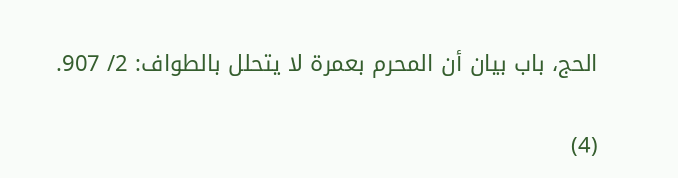الحج، باب بيان أن المحرم بعمرة لا يتحلل بالطواف: 2/ 907.

(4)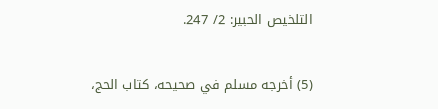التلخيص الحبير: 2/ 247.

(5) أخرجه مسلم في صحيحه، كتاب الحج،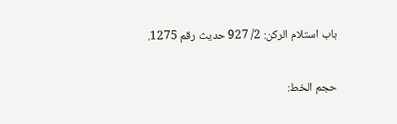باب استلام الركن: 2/ 927 حديث رقم 1275.

حجم الخط: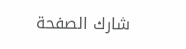شارك الصفحة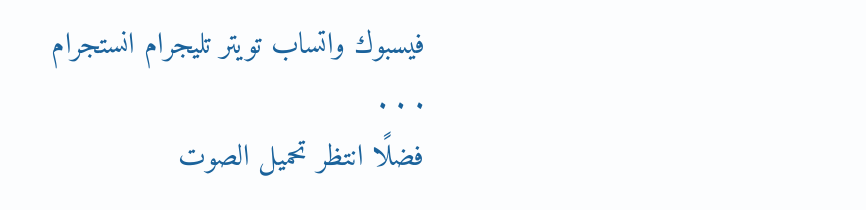فيسبوك واتساب تويتر تليجرام انستجرام
. . .
فضلًا انتظر تحميل الصوت